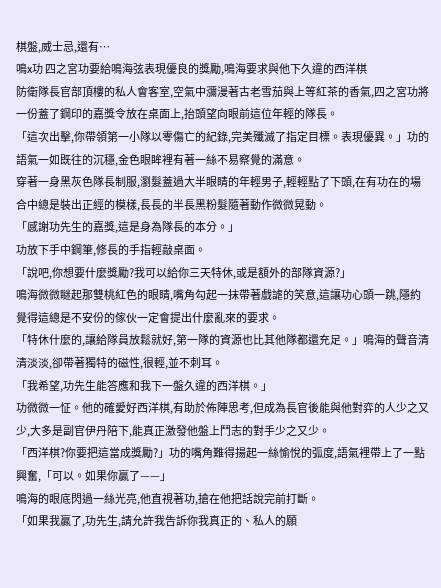棋盤,威士忌,還有…
鳴x功 四之宮功要給鳴海弦表現優良的獎勵,鳴海要求與他下久違的西洋棋
防衛隊長官部頂樓的私人會客室,空氣中瀰漫著古老雪茄與上等紅茶的香氣,四之宮功將一份蓋了鋼印的嘉獎令放在桌面上,抬頭望向眼前這位年輕的隊長。
「這次出擊,你帶領第一小隊以零傷亡的紀錄,完美殲滅了指定目標。表現優異。」功的語氣一如既往的沉穩,金色眼眸裡有著一絲不易察覺的滿意。
穿著一身黑灰色隊長制服,瀏髮蓋過大半眼睛的年輕男子,輕輕點了下頭,在有功在的場合中總是裝出正經的模樣,長長的半長黑粉髮隨著動作微微晃動。
「感謝功先生的嘉獎,這是身為隊長的本分。」
功放下手中鋼筆,修長的手指輕敲桌面。
「說吧,你想要什麼獎勵?我可以給你三天特休,或是額外的部隊資源?」
鳴海微微瞇起那雙桃紅色的眼睛,嘴角勾起一抹帶著戲謔的笑意,這讓功心頭一跳,隱約覺得這總是不安份的傢伙一定會提出什麼亂來的要求。
「特休什麼的,讓給隊員放鬆就好,第一隊的資源也比其他隊都還充足。」鳴海的聲音清清淡淡,卻帶著獨特的磁性,很輕,並不刺耳。
「我希望,功先生能答應和我下一盤久違的西洋棋。」
功微微一怔。他的確愛好西洋棋,有助於佈陣思考,但成為長官後能與他對弈的人少之又少,大多是副官伊丹陪下,能真正激發他盤上鬥志的對手少之又少。
「西洋棋?你要把這當成獎勵?」功的嘴角難得揚起一絲愉悅的弧度,語氣裡帶上了一點興奮,「可以。如果你贏了——」
鳴海的眼底閃過一絲光亮,他直視著功,搶在他把話說完前打斷。
「如果我贏了,功先生,請允許我告訴你我真正的、私人的願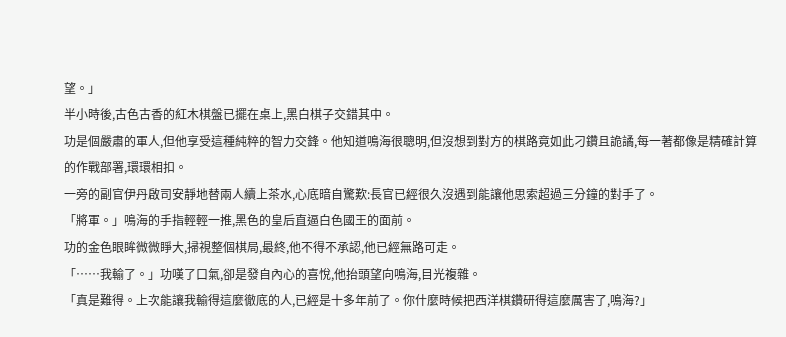望。」
半小時後,古色古香的紅木棋盤已擺在桌上,黑白棋子交錯其中。
功是個嚴肅的軍人,但他享受這種純粹的智力交鋒。他知道鳴海很聰明,但沒想到對方的棋路竟如此刁鑽且詭譎,每一著都像是精確計算的作戰部署,環環相扣。
一旁的副官伊丹啟司安靜地替兩人續上茶水,心底暗自驚歎:長官已經很久沒遇到能讓他思索超過三分鐘的對手了。
「將軍。」鳴海的手指輕輕一推,黑色的皇后直逼白色國王的面前。
功的金色眼眸微微睜大,掃視整個棋局,最終,他不得不承認,他已經無路可走。
「……我輸了。」功嘆了口氣,卻是發自內心的喜悅,他抬頭望向鳴海,目光複雜。
「真是難得。上次能讓我輸得這麼徹底的人,已經是十多年前了。你什麼時候把西洋棋鑽研得這麼厲害了,鳴海?」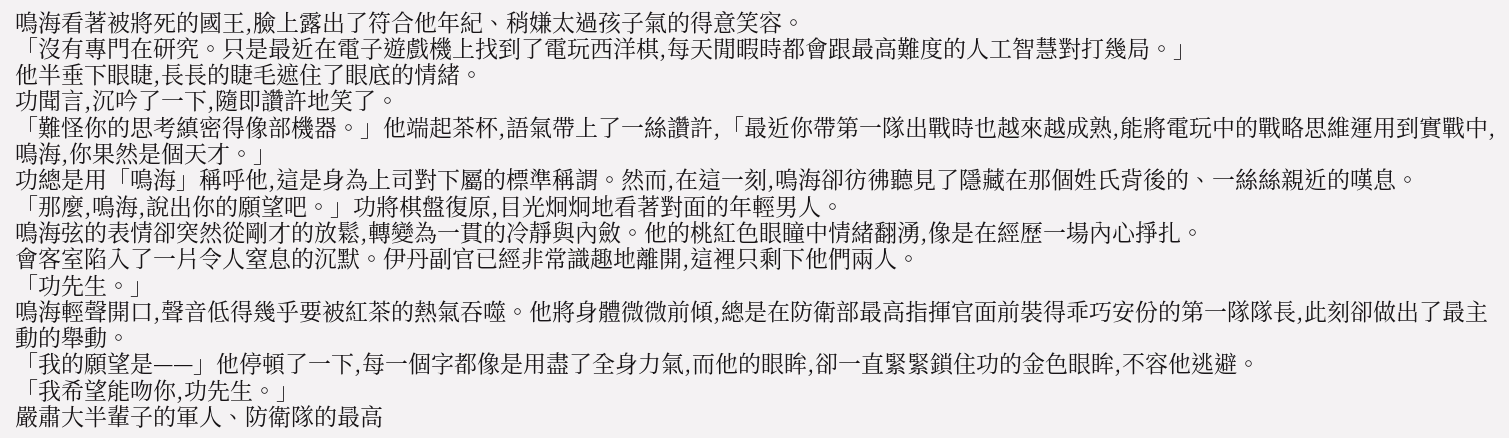鳴海看著被將死的國王,臉上露出了符合他年紀、稍嫌太過孩子氣的得意笑容。
「沒有專門在研究。只是最近在電子遊戲機上找到了電玩西洋棋,每天閒暇時都會跟最高難度的人工智慧對打幾局。」
他半垂下眼睫,長長的睫毛遮住了眼底的情緒。
功聞言,沉吟了一下,隨即讚許地笑了。
「難怪你的思考縝密得像部機器。」他端起茶杯,語氣帶上了一絲讚許,「最近你帶第一隊出戰時也越來越成熟,能將電玩中的戰略思維運用到實戰中,鳴海,你果然是個天才。」
功總是用「鳴海」稱呼他,這是身為上司對下屬的標準稱謂。然而,在這一刻,鳴海卻彷彿聽見了隱藏在那個姓氏背後的、一絲絲親近的嘆息。
「那麼,鳴海,說出你的願望吧。」功將棋盤復原,目光炯炯地看著對面的年輕男人。
鳴海弦的表情卻突然從剛才的放鬆,轉變為一貫的冷靜與內斂。他的桃紅色眼瞳中情緒翻湧,像是在經歷一場內心掙扎。
會客室陷入了一片令人窒息的沉默。伊丹副官已經非常識趣地離開,這裡只剩下他們兩人。
「功先生。」
鳴海輕聲開口,聲音低得幾乎要被紅茶的熱氣吞噬。他將身體微微前傾,總是在防衛部最高指揮官面前裝得乖巧安份的第一隊隊長,此刻卻做出了最主動的舉動。
「我的願望是——」他停頓了一下,每一個字都像是用盡了全身力氣,而他的眼眸,卻一直緊緊鎖住功的金色眼眸,不容他逃避。
「我希望能吻你,功先生。」
嚴肅大半輩子的軍人、防衛隊的最高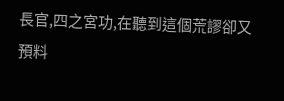長官,四之宮功,在聽到這個荒謬卻又預料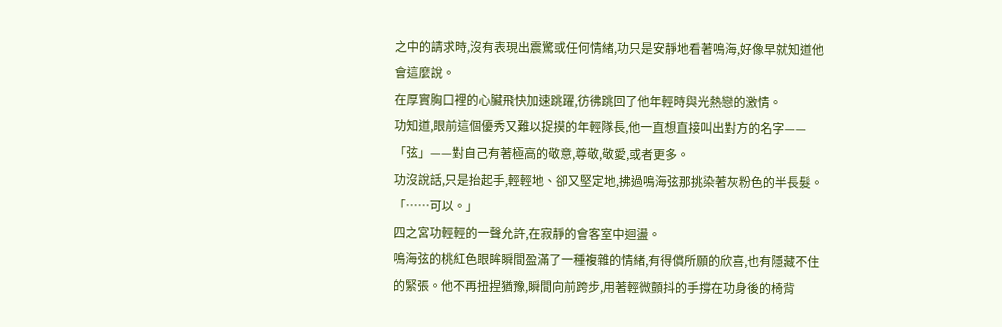之中的請求時,沒有表現出震驚或任何情緒,功只是安靜地看著鳴海,好像早就知道他會這麼說。
在厚實胸口裡的心臟飛快加速跳躍,彷彿跳回了他年輕時與光熱戀的激情。
功知道,眼前這個優秀又難以捉摸的年輕隊長,他一直想直接叫出對方的名字——「弦」——對自己有著極高的敬意,尊敬,敬愛,或者更多。
功沒說話,只是抬起手,輕輕地、卻又堅定地,拂過鳴海弦那挑染著灰粉色的半長髮。
「……可以。」
四之宮功輕輕的一聲允許,在寂靜的會客室中迴盪。
鳴海弦的桃紅色眼眸瞬間盈滿了一種複雜的情緒,有得償所願的欣喜,也有隱藏不住的緊張。他不再扭捏猶豫,瞬間向前跨步,用著輕微顫抖的手撐在功身後的椅背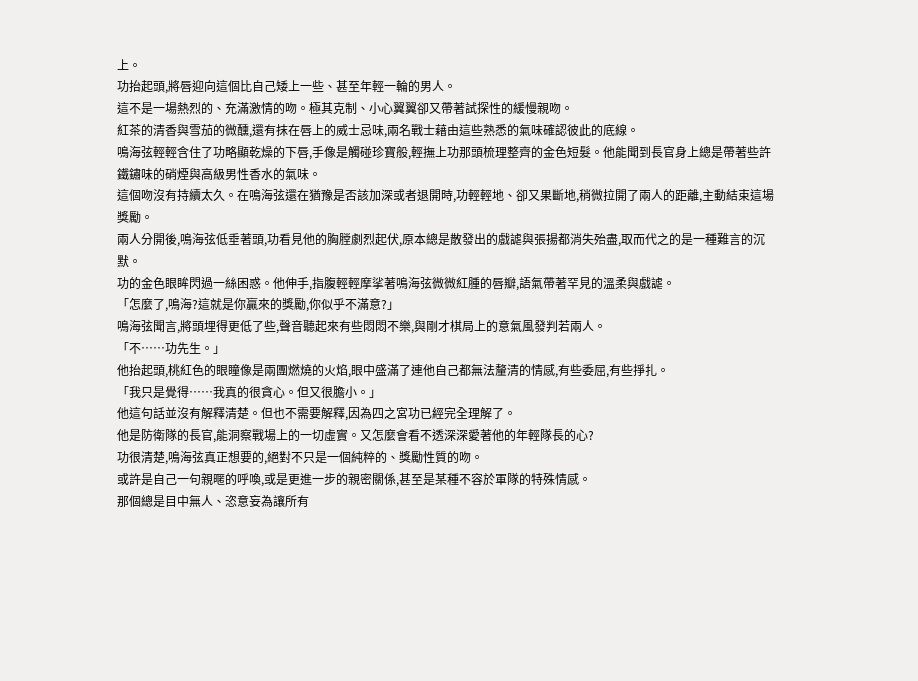上。
功抬起頭,將唇迎向這個比自己矮上一些、甚至年輕一輪的男人。
這不是一場熱烈的、充滿激情的吻。極其克制、小心翼翼卻又帶著試探性的緩慢親吻。
紅茶的清香與雪茄的微醺,還有抹在唇上的威士忌味,兩名戰士藉由這些熟悉的氣味確認彼此的底線。
鳴海弦輕輕含住了功略顯乾燥的下唇,手像是觸碰珍寶般,輕撫上功那頭梳理整齊的金色短髮。他能聞到長官身上總是帶著些許鐵鏽味的硝煙與高級男性香水的氣味。
這個吻沒有持續太久。在鳴海弦還在猶豫是否該加深或者退開時,功輕輕地、卻又果斷地,稍微拉開了兩人的距離,主動結束這場獎勵。
兩人分開後,鳴海弦低垂著頭,功看見他的胸膛劇烈起伏,原本總是散發出的戲謔與張揚都消失殆盡,取而代之的是一種難言的沉默。
功的金色眼眸閃過一絲困惑。他伸手,指腹輕輕摩挲著鳴海弦微微紅腫的唇瓣,語氣帶著罕見的溫柔與戲謔。
「怎麼了,鳴海?這就是你贏來的獎勵,你似乎不滿意?」
鳴海弦聞言,將頭埋得更低了些,聲音聽起來有些悶悶不樂,與剛才棋局上的意氣風發判若兩人。
「不……功先生。」
他抬起頭,桃紅色的眼瞳像是兩團燃燒的火焰,眼中盛滿了連他自己都無法釐清的情感,有些委屈,有些掙扎。
「我只是覺得……我真的很貪心。但又很膽小。」
他這句話並沒有解釋清楚。但也不需要解釋,因為四之宮功已經完全理解了。
他是防衛隊的長官,能洞察戰場上的一切虛實。又怎麼會看不透深深愛著他的年輕隊長的心?
功很清楚,鳴海弦真正想要的,絕對不只是一個純粹的、獎勵性質的吻。
或許是自己一句親暱的呼喚,或是更進一步的親密關係,甚至是某種不容於軍隊的特殊情感。
那個總是目中無人、恣意妄為讓所有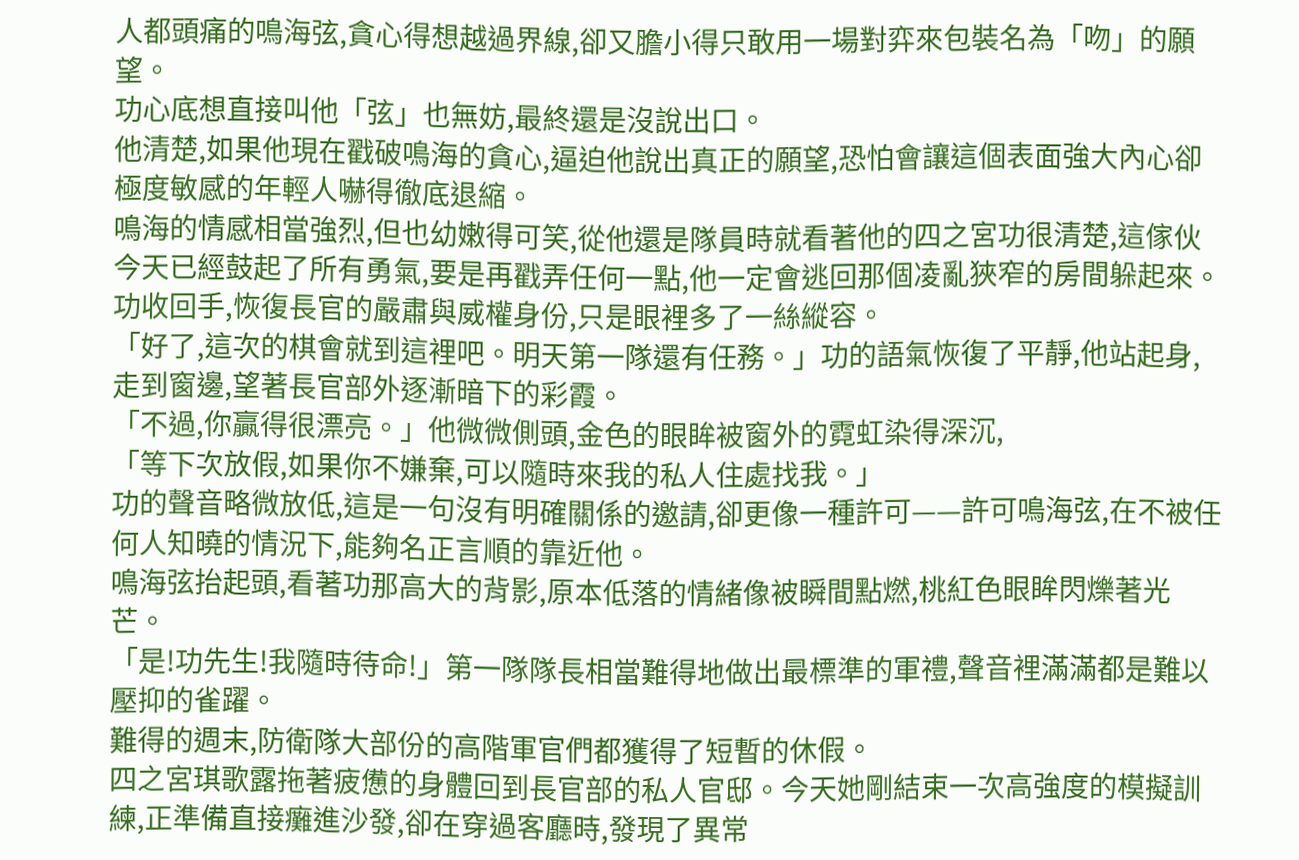人都頭痛的鳴海弦,貪心得想越過界線,卻又膽小得只敢用一場對弈來包裝名為「吻」的願望。
功心底想直接叫他「弦」也無妨,最終還是沒說出口。
他清楚,如果他現在戳破鳴海的貪心,逼迫他說出真正的願望,恐怕會讓這個表面強大內心卻極度敏感的年輕人嚇得徹底退縮。
鳴海的情感相當強烈,但也幼嫩得可笑,從他還是隊員時就看著他的四之宮功很清楚,這傢伙今天已經鼓起了所有勇氣,要是再戳弄任何一點,他一定會逃回那個凌亂狹窄的房間躲起來。
功收回手,恢復長官的嚴肅與威權身份,只是眼裡多了一絲縱容。
「好了,這次的棋會就到這裡吧。明天第一隊還有任務。」功的語氣恢復了平靜,他站起身,走到窗邊,望著長官部外逐漸暗下的彩霞。
「不過,你贏得很漂亮。」他微微側頭,金色的眼眸被窗外的霓虹染得深沉,
「等下次放假,如果你不嫌棄,可以隨時來我的私人住處找我。」
功的聲音略微放低,這是一句沒有明確關係的邀請,卻更像一種許可——許可鳴海弦,在不被任何人知曉的情況下,能夠名正言順的靠近他。
鳴海弦抬起頭,看著功那高大的背影,原本低落的情緒像被瞬間點燃,桃紅色眼眸閃爍著光芒。
「是!功先生!我隨時待命!」第一隊隊長相當難得地做出最標準的軍禮,聲音裡滿滿都是難以壓抑的雀躍。
難得的週末,防衛隊大部份的高階軍官們都獲得了短暫的休假。
四之宮琪歌露拖著疲憊的身體回到長官部的私人官邸。今天她剛結束一次高強度的模擬訓練,正準備直接癱進沙發,卻在穿過客廳時,發現了異常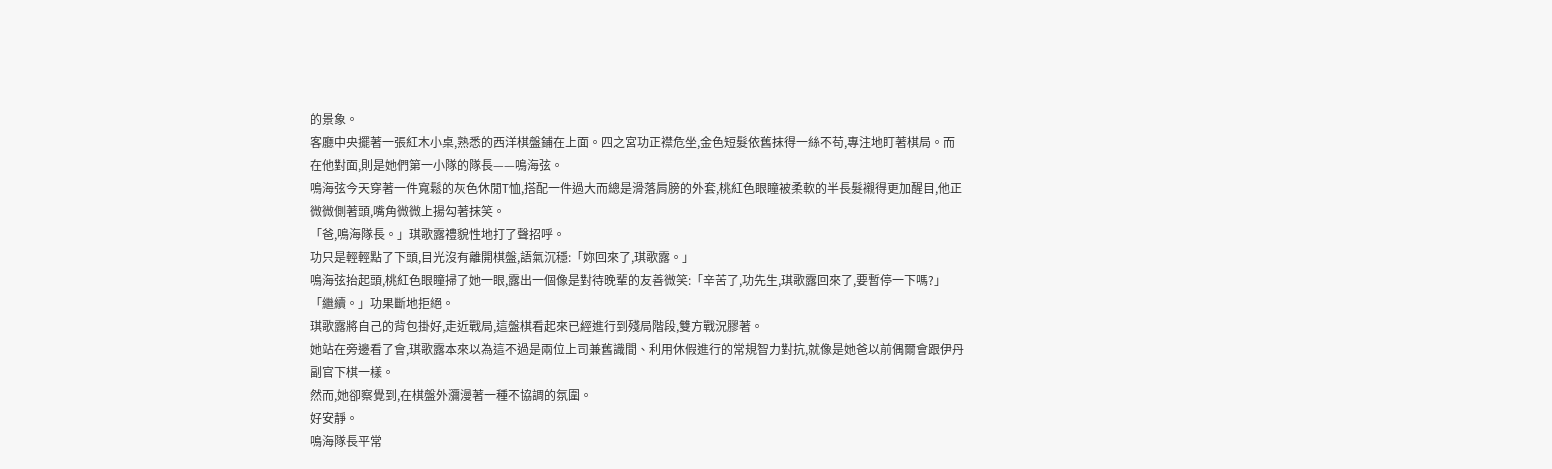的景象。
客廳中央擺著一張紅木小桌,熟悉的西洋棋盤鋪在上面。四之宮功正襟危坐,金色短髮依舊抹得一絲不苟,專注地盯著棋局。而在他對面,則是她們第一小隊的隊長——鳴海弦。
鳴海弦今天穿著一件寬鬆的灰色休閒T恤,搭配一件過大而總是滑落肩膀的外套,桃紅色眼瞳被柔軟的半長髮襯得更加醒目,他正微微側著頭,嘴角微微上揚勾著抹笑。
「爸,鳴海隊長。」琪歌露禮貌性地打了聲招呼。
功只是輕輕點了下頭,目光沒有離開棋盤,語氣沉穩:「妳回來了,琪歌露。」
鳴海弦抬起頭,桃紅色眼瞳掃了她一眼,露出一個像是對待晚輩的友善微笑:「辛苦了,功先生,琪歌露回來了,要暫停一下嗎?」
「繼續。」功果斷地拒絕。
琪歌露將自己的背包掛好,走近戰局,這盤棋看起來已經進行到殘局階段,雙方戰況膠著。
她站在旁邊看了會,琪歌露本來以為這不過是兩位上司兼舊識間、利用休假進行的常規智力對抗,就像是她爸以前偶爾會跟伊丹副官下棋一樣。
然而,她卻察覺到,在棋盤外瀰漫著一種不協調的氛圍。
好安靜。
鳴海隊長平常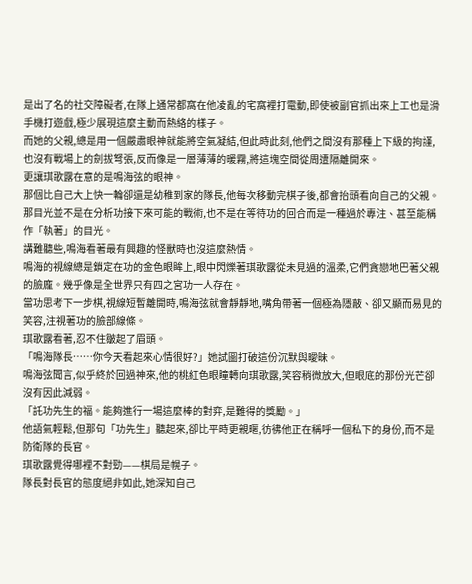是出了名的社交障礙者,在隊上通常都窩在他凌亂的宅窩裡打電動,即使被副官抓出來上工也是滑手機打遊戲,極少展現這麼主動而熱絡的樣子。
而她的父親,總是用一個嚴肅眼神就能將空氣凝結,但此時此刻,他們之間沒有那種上下級的拘謹,也沒有戰場上的劍拔弩張,反而像是一層薄薄的暖霧,將這塊空間從周遭隔離開來。
更讓琪歌露在意的是鳴海弦的眼神。
那個比自己大上快一輪卻還是幼稚到家的隊長,他每次移動完棋子後,都會抬頭看向自己的父親。那目光並不是在分析功接下來可能的戰術,也不是在等待功的回合而是一種過於專注、甚至能稱作「執著」的目光。
講難聽些,鳴海看著最有興趣的怪獸時也沒這麼熱情。
鳴海的視線總是鎖定在功的金色眼眸上,眼中閃爍著琪歌露從未見過的溫柔,它們貪戀地巴著父親的臉龐。幾乎像是全世界只有四之宮功一人存在。
當功思考下一步棋,視線短暫離開時,鳴海弦就會靜靜地,嘴角帶著一個極為隱蔽、卻又顯而易見的笑容,注視著功的臉部線條。
琪歌露看著,忍不住皺起了眉頭。
「鳴海隊長……你今天看起來心情很好?」她試圖打破這份沉默與曖昧。
鳴海弦聞言,似乎終於回過神來,他的桃紅色眼瞳轉向琪歌露,笑容稍微放大,但眼底的那份光芒卻沒有因此減弱。
「託功先生的福。能夠進行一場這麼棒的對弈,是難得的獎勵。」
他語氣輕鬆,但那句「功先生」聽起來,卻比平時更親暱,彷彿他正在稱呼一個私下的身份,而不是防衛隊的長官。
琪歌露覺得哪裡不對勁——棋局是幌子。
隊長對長官的態度絕非如此,她深知自己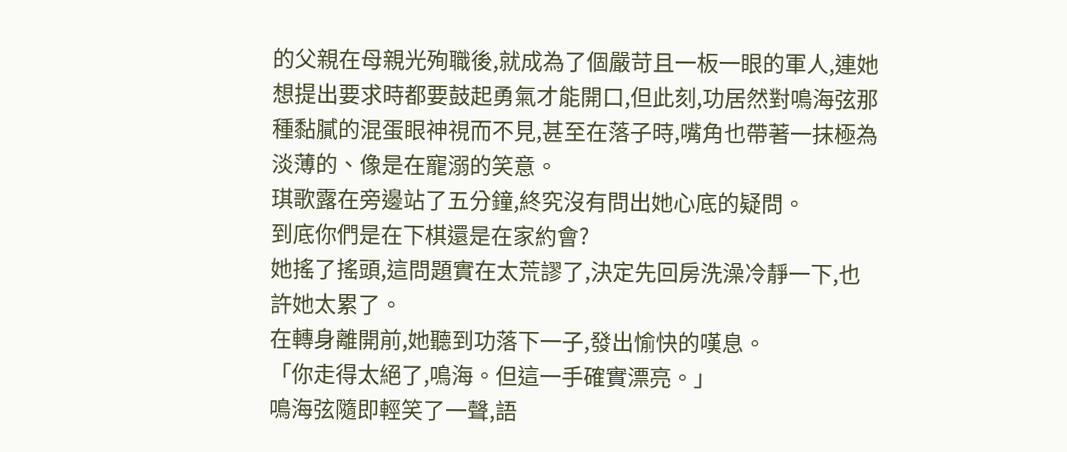的父親在母親光殉職後,就成為了個嚴苛且一板一眼的軍人,連她想提出要求時都要鼓起勇氣才能開口,但此刻,功居然對鳴海弦那種黏膩的混蛋眼神視而不見,甚至在落子時,嘴角也帶著一抹極為淡薄的、像是在寵溺的笑意。
琪歌露在旁邊站了五分鐘,終究沒有問出她心底的疑問。
到底你們是在下棋還是在家約會?
她搖了搖頭,這問題實在太荒謬了,決定先回房洗澡冷靜一下,也許她太累了。
在轉身離開前,她聽到功落下一子,發出愉快的嘆息。
「你走得太絕了,鳴海。但這一手確實漂亮。」
鳴海弦隨即輕笑了一聲,語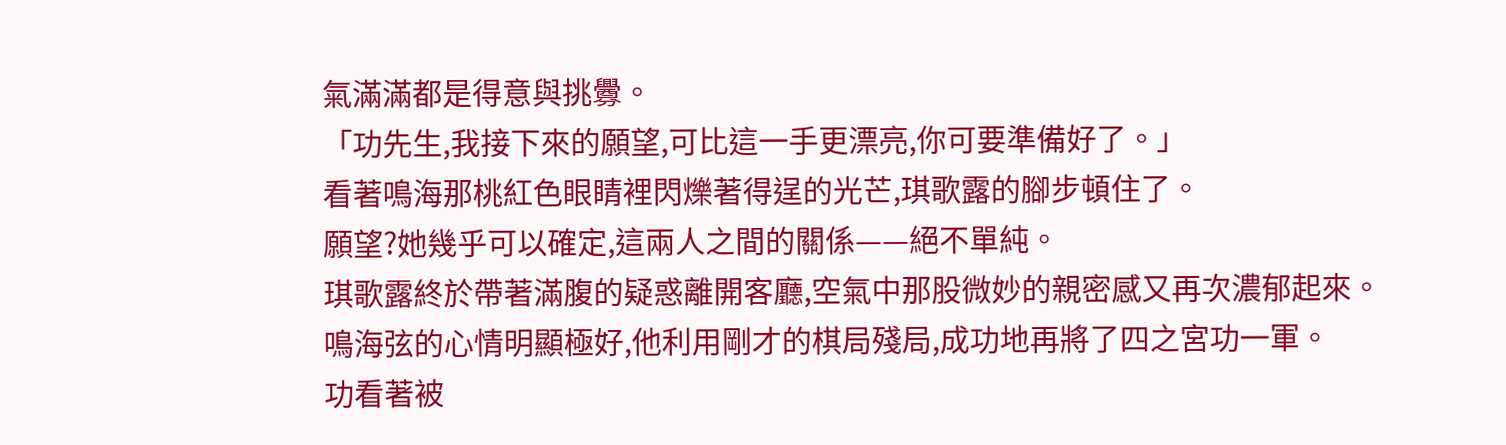氣滿滿都是得意與挑釁。
「功先生,我接下來的願望,可比這一手更漂亮,你可要準備好了。」
看著鳴海那桃紅色眼睛裡閃爍著得逞的光芒,琪歌露的腳步頓住了。
願望?她幾乎可以確定,這兩人之間的關係——絕不單純。
琪歌露終於帶著滿腹的疑惑離開客廳,空氣中那股微妙的親密感又再次濃郁起來。
鳴海弦的心情明顯極好,他利用剛才的棋局殘局,成功地再將了四之宮功一軍。
功看著被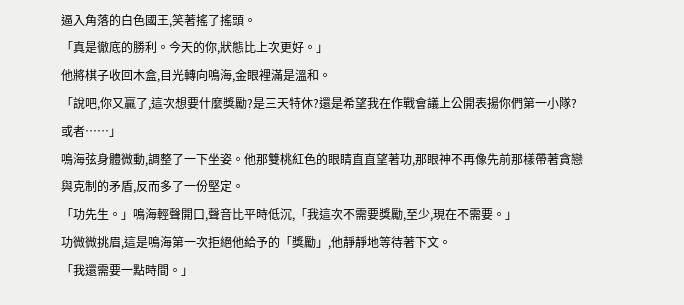逼入角落的白色國王,笑著搖了搖頭。
「真是徹底的勝利。今天的你,狀態比上次更好。」
他將棋子收回木盒,目光轉向鳴海,金眼裡滿是溫和。
「說吧,你又贏了,這次想要什麼獎勵?是三天特休?還是希望我在作戰會議上公開表揚你們第一小隊?或者……」
鳴海弦身體微動,調整了一下坐姿。他那雙桃紅色的眼睛直直望著功,那眼神不再像先前那樣帶著貪戀與克制的矛盾,反而多了一份堅定。
「功先生。」鳴海輕聲開口,聲音比平時低沉,「我這次不需要獎勵,至少,現在不需要。」
功微微挑眉,這是鳴海第一次拒絕他給予的「獎勵」,他靜靜地等待著下文。
「我還需要一點時間。」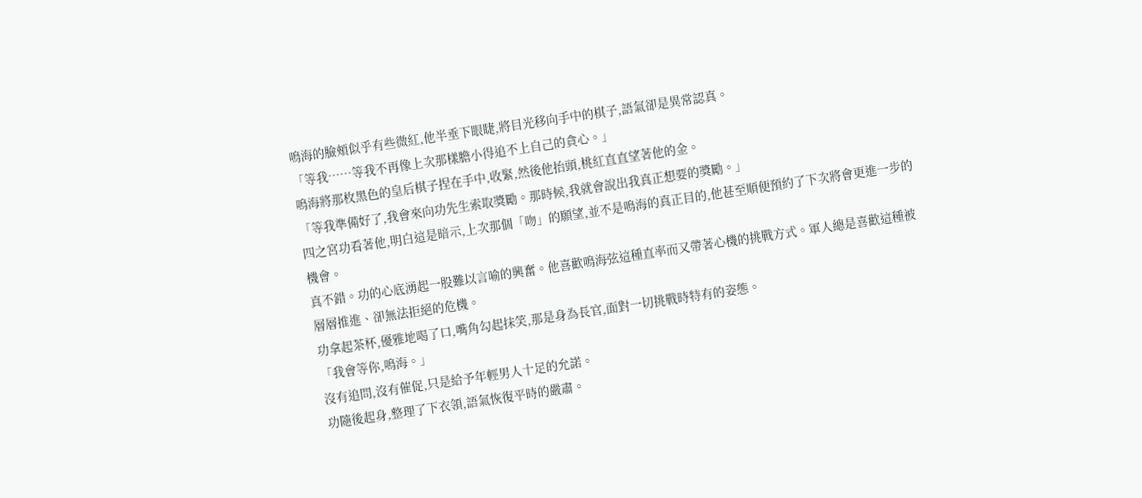鳴海的臉頰似乎有些微紅,他半垂下眼睫,將目光移向手中的棋子,語氣卻是異常認真。
「等我……等我不再像上次那樣膽小得追不上自己的貪心。」
鳴海將那枚黑色的皇后棋子捏在手中,收緊,然後他抬頭,桃紅直直望著他的金。
「等我準備好了,我會來向功先生索取獎勵。那時候,我就會說出我真正想要的獎勵。」
四之宮功看著他,明白這是暗示,上次那個「吻」的願望,並不是鳴海的真正目的,他甚至順便預約了下次將會更進一步的機會。
真不錯。功的心底湧起一股難以言喻的興奮。他喜歡鳴海弦這種直率而又帶著心機的挑戰方式。軍人總是喜歡這種被層層推進、卻無法拒絕的危機。
功拿起茶杯,優雅地喝了口,嘴角勾起抹笑,那是身為長官,面對一切挑戰時特有的姿態。
「我會等你,鳴海。」
沒有追問,沒有催促,只是給予年輕男人十足的允諾。
功隨後起身,整理了下衣領,語氣恢復平時的嚴肅。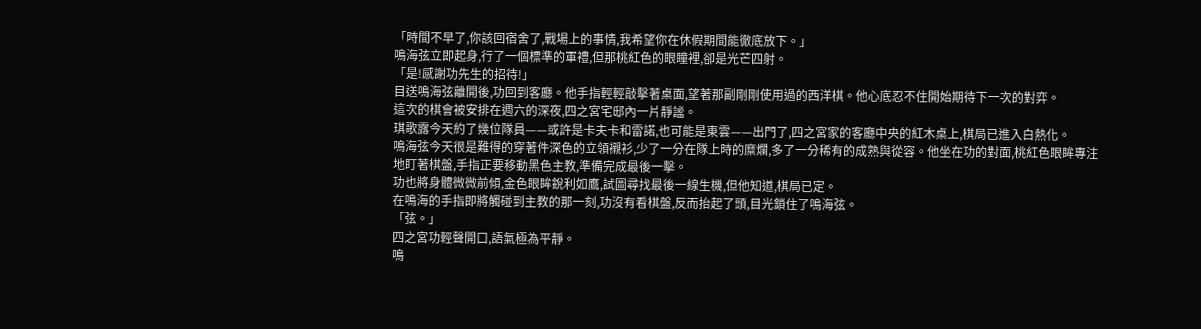「時間不早了,你該回宿舍了,戰場上的事情,我希望你在休假期間能徹底放下。」
鳴海弦立即起身,行了一個標準的軍禮,但那桃紅色的眼瞳裡,卻是光芒四射。
「是!感謝功先生的招待!」
目送鳴海弦離開後,功回到客廳。他手指輕輕敲擊著桌面,望著那副剛剛使用過的西洋棋。他心底忍不住開始期待下一次的對弈。
這次的棋會被安排在週六的深夜,四之宮宅邸內一片靜謐。
琪歌露今天約了幾位隊員——或許是卡夫卡和雷諾,也可能是東雲——出門了,四之宮家的客廳中央的紅木桌上,棋局已進入白熱化。
鳴海弦今天很是難得的穿著件深色的立領襯衫,少了一分在隊上時的糜爛,多了一分稀有的成熟與從容。他坐在功的對面,桃紅色眼眸專注地盯著棋盤,手指正要移動黑色主教,準備完成最後一擊。
功也將身體微微前傾,金色眼眸銳利如鷹,試圖尋找最後一線生機,但他知道,棋局已定。
在鳴海的手指即將觸碰到主教的那一刻,功沒有看棋盤,反而抬起了頭,目光鎖住了鳴海弦。
「弦。」
四之宮功輕聲開口,語氣極為平靜。
鳴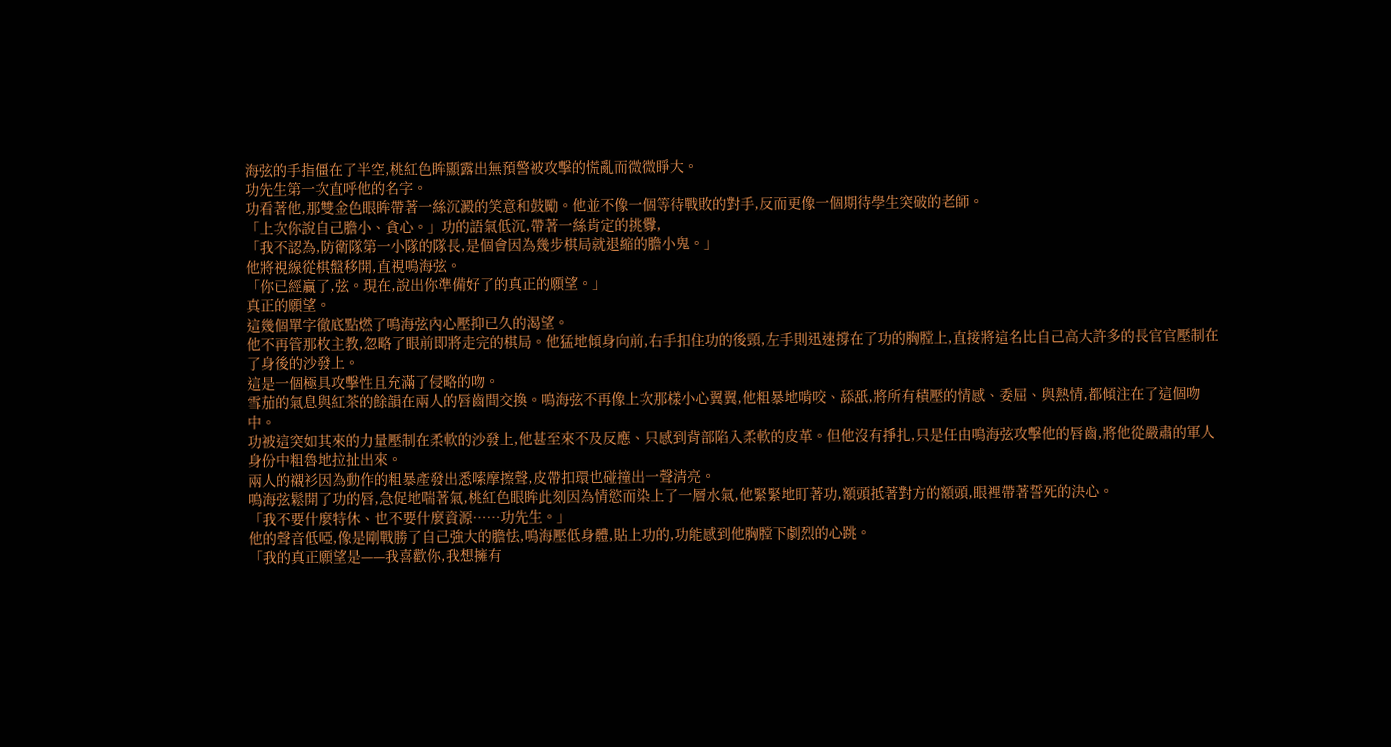海弦的手指僵在了半空,桃紅色眸顯露出無預警被攻擊的慌亂而微微睜大。
功先生第一次直呼他的名字。
功看著他,那雙金色眼眸帶著一絲沉澱的笑意和鼓勵。他並不像一個等待戰敗的對手,反而更像一個期待學生突破的老師。
「上次你說自己膽小、貪心。」功的語氣低沉,帶著一絲肯定的挑釁,
「我不認為,防衛隊第一小隊的隊長,是個會因為幾步棋局就退縮的膽小鬼。」
他將視線從棋盤移開,直視鳴海弦。
「你已經贏了,弦。現在,說出你準備好了的真正的願望。」
真正的願望。
這幾個單字徹底點燃了鳴海弦內心壓抑已久的渴望。
他不再管那枚主教,忽略了眼前即將走完的棋局。他猛地傾身向前,右手扣住功的後頸,左手則迅速撐在了功的胸膛上,直接將這名比自己高大許多的長官官壓制在了身後的沙發上。
這是一個極具攻擊性且充滿了侵略的吻。
雪茄的氣息與紅茶的餘韻在兩人的唇齒間交換。鳴海弦不再像上次那樣小心翼翼,他粗暴地啃咬、舔舐,將所有積壓的情感、委屈、與熱情,都傾注在了這個吻中。
功被這突如其來的力量壓制在柔軟的沙發上,他甚至來不及反應、只感到背部陷入柔軟的皮革。但他沒有掙扎,只是任由鳴海弦攻擊他的唇齒,將他從嚴肅的軍人身份中粗魯地拉扯出來。
兩人的襯衫因為動作的粗暴產發出悉嗦摩擦聲,皮帶扣環也碰撞出一聲清亮。
鳴海弦鬆開了功的唇,急促地喘著氣,桃紅色眼眸此刻因為情慾而染上了一層水氣,他緊緊地盯著功,額頭抵著對方的額頭,眼裡帶著誓死的決心。
「我不要什麼特休、也不要什麼資源……功先生。」
他的聲音低啞,像是剛戰勝了自己強大的膽怯,鳴海壓低身體,貼上功的,功能感到他胸膛下劇烈的心跳。
「我的真正願望是——我喜歡你,我想擁有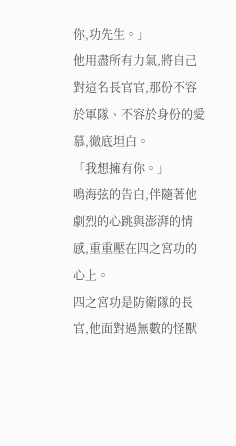你,功先生。」
他用盡所有力氣,將自己對這名長官官,那份不容於軍隊、不容於身份的愛慕,徹底坦白。
「我想擁有你。」
鳴海弦的告白,伴隨著他劇烈的心跳與澎湃的情感,重重壓在四之宮功的心上。
四之宮功是防衛隊的長官,他面對過無數的怪獸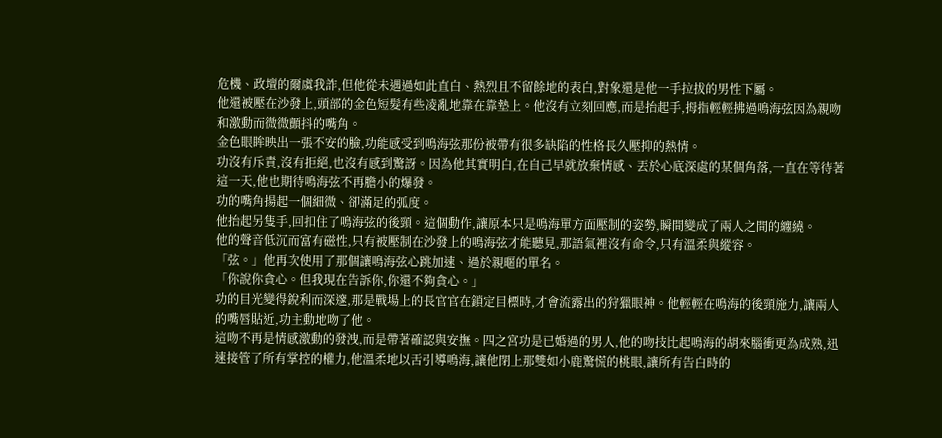危機、政壇的爾虞我詐,但他從未遇過如此直白、熱烈且不留餘地的表白,對象還是他一手拉拔的男性下屬。
他還被壓在沙發上,頭部的金色短髮有些凌亂地靠在靠墊上。他沒有立刻回應,而是抬起手,拇指輕輕拂過鳴海弦因為親吻和激動而微微顫抖的嘴角。
金色眼眸映出一張不安的臉,功能感受到鳴海弦那份被帶有很多缺陷的性格長久壓抑的熱情。
功沒有斥責,沒有拒絕,也沒有感到驚訝。因為他其實明白,在自己早就放棄情感、丟於心底深處的某個角落,一直在等待著這一天,他也期待鳴海弦不再膽小的爆發。
功的嘴角揚起一個細微、卻滿足的弧度。
他抬起另隻手,回扣住了鳴海弦的後頸。這個動作,讓原本只是鳴海單方面壓制的姿勢,瞬間變成了兩人之間的纏繞。
他的聲音低沉而富有磁性,只有被壓制在沙發上的鳴海弦才能聽見,那語氣裡沒有命令,只有溫柔與縱容。
「弦。」他再次使用了那個讓鳴海弦心跳加速、過於親暱的單名。
「你說你貪心。但我現在告訴你,你還不夠貪心。」
功的目光變得銳利而深邃,那是戰場上的長官官在鎖定目標時,才會流露出的狩獵眼神。他輕輕在鳴海的後頸施力,讓兩人的嘴唇貼近,功主動地吻了他。
這吻不再是情感激動的發洩,而是帶著確認與安撫。四之宮功是已婚過的男人,他的吻技比起鳴海的胡來腦衝更為成熟,迅速接管了所有掌控的權力,他溫柔地以舌引導鳴海,讓他閉上那雙如小鹿驚慌的桃眼,讓所有告白時的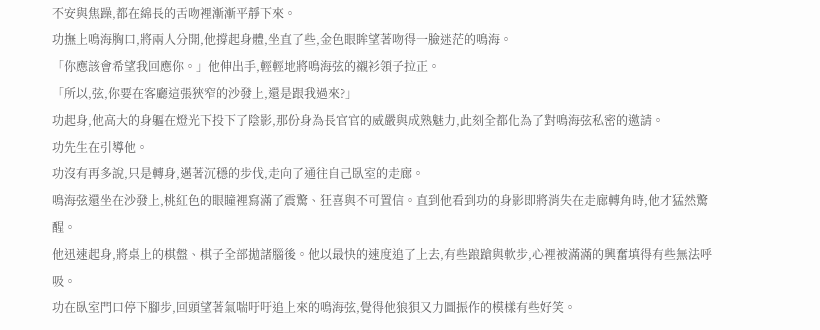不安與焦躁,都在綿長的舌吻裡漸漸平靜下來。
功撫上鳴海胸口,將兩人分開,他撐起身體,坐直了些,金色眼眸望著吻得一臉迷茫的鳴海。
「你應該會希望我回應你。」他伸出手,輕輕地將鳴海弦的襯衫領子拉正。
「所以,弦,你要在客廳這張狹窄的沙發上,還是跟我過來?」
功起身,他高大的身軀在燈光下投下了陰影,那份身為長官官的威嚴與成熟魅力,此刻全都化為了對鳴海弦私密的邀請。
功先生在引導他。
功沒有再多說,只是轉身,邁著沉穩的步伐,走向了通往自己臥室的走廊。
鳴海弦還坐在沙發上,桃紅色的眼瞳裡寫滿了震驚、狂喜與不可置信。直到他看到功的身影即將消失在走廊轉角時,他才猛然驚醒。
他迅速起身,將桌上的棋盤、棋子全部拋諸腦後。他以最快的速度追了上去,有些踉蹌與軟步,心裡被滿滿的興奮填得有些無法呼吸。
功在臥室門口停下腳步,回頭望著氣喘吁吁追上來的鳴海弦,覺得他狼狽又力圖振作的模樣有些好笑。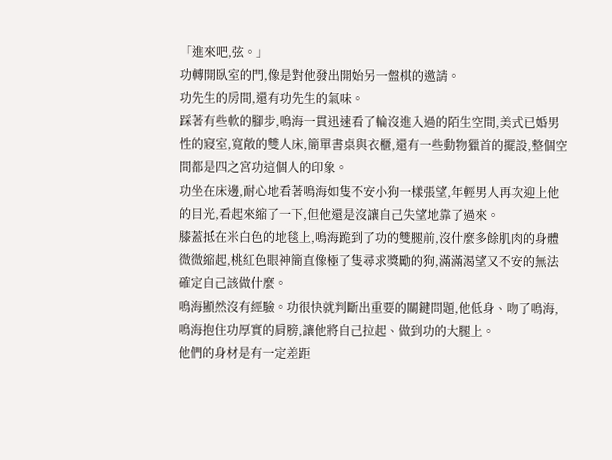「進來吧,弦。」
功轉開臥室的門,像是對他發出開始另一盤棋的邀請。
功先生的房間,還有功先生的氣味。
踩著有些軟的腳步,鳴海一貫迅速看了輪沒進入過的陌生空間,美式已婚男性的寢室,寬敞的雙人床,簡單書桌與衣櫃,還有一些動物獵首的擺設,整個空間都是四之宮功這個人的印象。
功坐在床邊,耐心地看著鳴海如隻不安小狗一樣張望,年輕男人再次迎上他的目光,看起來縮了一下,但他還是沒讓自己失望地靠了過來。
膝蓋抵在米白色的地毯上,鳴海跪到了功的雙腿前,沒什麼多餘肌肉的身體微微縮起,桃紅色眼神簡直像極了隻尋求獎勵的狗,滿滿渴望又不安的無法確定自己該做什麼。
鳴海顯然沒有經驗。功很快就判斷出重要的關鍵問題,他低身、吻了鳴海,鳴海抱住功厚實的肩膀,讓他將自己拉起、做到功的大腿上。
他們的身材是有一定差距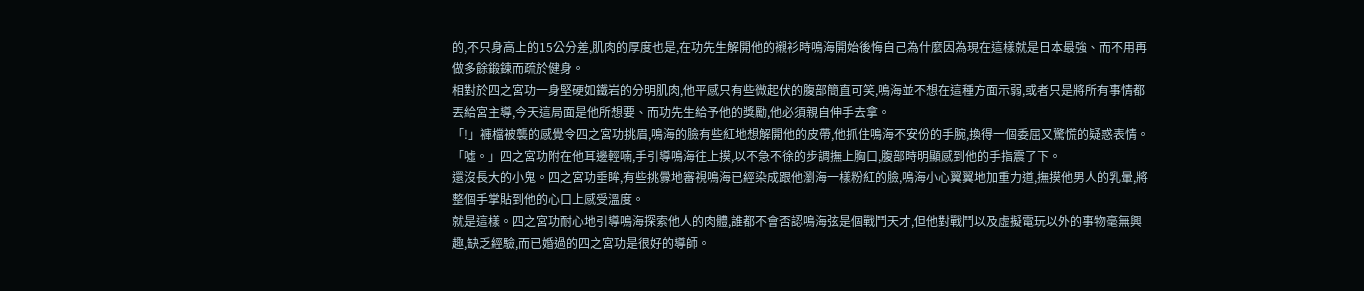的,不只身高上的15公分差,肌肉的厚度也是,在功先生解開他的襯衫時鳴海開始後悔自己為什麼因為現在這樣就是日本最強、而不用再做多餘鍛鍊而疏於健身。
相對於四之宮功一身堅硬如鐵岩的分明肌肉,他平感只有些微起伏的腹部簡直可笑,鳴海並不想在這種方面示弱,或者只是將所有事情都丟給宮主導,今天這局面是他所想要、而功先生給予他的獎勵,他必須親自伸手去拿。
「!」褲檔被襲的感覺令四之宮功挑眉,鳴海的臉有些紅地想解開他的皮帶,他抓住鳴海不安份的手腕,換得一個委屈又驚慌的疑惑表情。
「噓。」四之宮功附在他耳邊輕喃,手引導鳴海往上摸,以不急不徐的步調撫上胸口,腹部時明顯感到他的手指震了下。
還沒長大的小鬼。四之宮功垂眸,有些挑釁地審視鳴海已經染成跟他瀏海一樣粉紅的臉,鳴海小心翼翼地加重力道,撫摸他男人的乳暈,將整個手掌貼到他的心口上感受溫度。
就是這樣。四之宮功耐心地引導鳴海探索他人的肉體,誰都不會否認鳴海弦是個戰鬥天才,但他對戰鬥以及虛擬電玩以外的事物毫無興趣,缺乏經驗,而已婚過的四之宮功是很好的導師。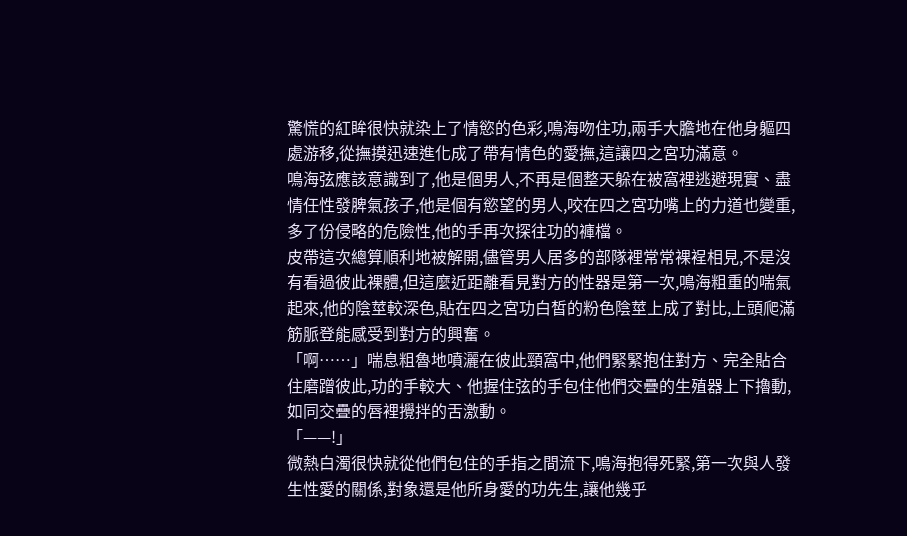驚慌的紅眸很快就染上了情慾的色彩,鳴海吻住功,兩手大膽地在他身軀四處游移,從撫摸迅速進化成了帶有情色的愛撫,這讓四之宮功滿意。
鳴海弦應該意識到了,他是個男人,不再是個整天躲在被窩裡逃避現實、盡情任性發脾氣孩子,他是個有慾望的男人,咬在四之宮功嘴上的力道也變重,多了份侵略的危險性,他的手再次探往功的褲檔。
皮帶這次總算順利地被解開,儘管男人居多的部隊裡常常裸裎相見,不是沒有看過彼此裸體,但這麼近距離看見對方的性器是第一次,鳴海粗重的喘氣起來,他的陰莖較深色,貼在四之宮功白皙的粉色陰莖上成了對比,上頭爬滿筋脈登能感受到對方的興奮。
「啊……」喘息粗魯地噴灑在彼此頸窩中,他們緊緊抱住對方、完全貼合住磨蹭彼此,功的手較大、他握住弦的手包住他們交疊的生殖器上下擼動,如同交疊的唇裡攪拌的舌激動。
「——!」
微熱白濁很快就從他們包住的手指之間流下,鳴海抱得死緊,第一次與人發生性愛的關係,對象還是他所身愛的功先生,讓他幾乎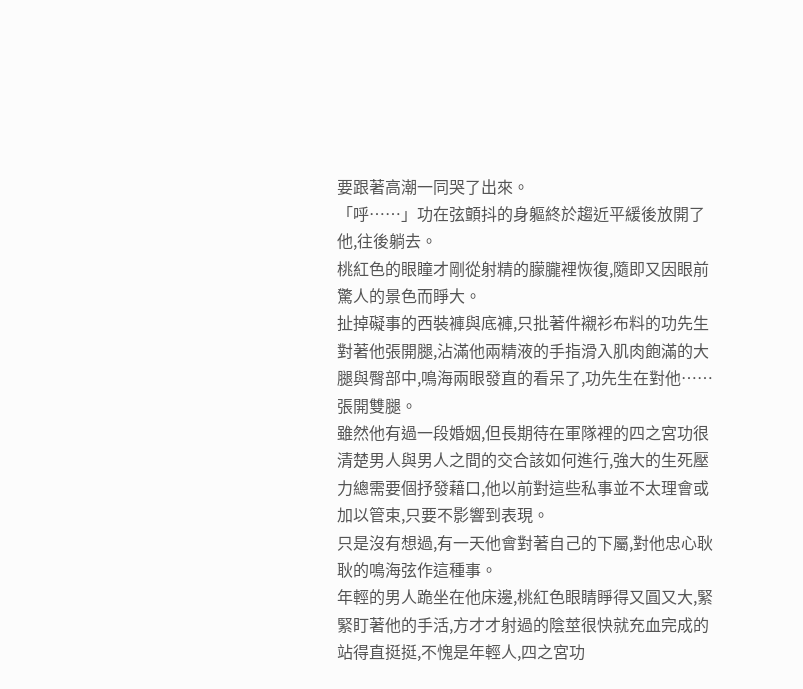要跟著高潮一同哭了出來。
「呼……」功在弦顫抖的身軀終於趨近平緩後放開了他,往後躺去。
桃紅色的眼瞳才剛從射精的朦朧裡恢復,隨即又因眼前驚人的景色而睜大。
扯掉礙事的西裝褲與底褲,只批著件襯衫布料的功先生對著他張開腿,沾滿他兩精液的手指滑入肌肉飽滿的大腿與臀部中,鳴海兩眼發直的看呆了,功先生在對他……張開雙腿。
雖然他有過一段婚姻,但長期待在軍隊裡的四之宮功很清楚男人與男人之間的交合該如何進行,強大的生死壓力總需要個抒發藉口,他以前對這些私事並不太理會或加以管束,只要不影響到表現。
只是沒有想過,有一天他會對著自己的下屬,對他忠心耿耿的鳴海弦作這種事。
年輕的男人跪坐在他床邊,桃紅色眼睛睜得又圓又大,緊緊盯著他的手活,方才才射過的陰莖很快就充血完成的站得直挺挺,不愧是年輕人,四之宮功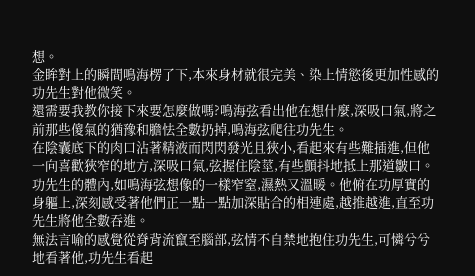想。
金眸對上的瞬間鳴海楞了下,本來身材就很完美、染上情慾後更加性感的功先生對他微笑。
還需要我教你接下來要怎麼做嗎?鳴海弦看出他在想什麼,深吸口氣,將之前那些傻氣的猶豫和膽怯全數扔掉,鳴海弦爬往功先生。
在陰囊底下的肉口沾著精液而閃閃發光且狹小,看起來有些難插進,但他一向喜歡狹窄的地方,深吸口氣,弦握住陰莖,有些顫抖地抵上那道皺口。
功先生的體內,如鳴海弦想像的一樣窄窒,濕熱又溫暖。他俯在功厚實的身軀上,深刻感受著他們正一點一點加深貼合的相連處,越推越進,直至功先生將他全數吞進。
無法言喻的感覺從脊背流竄至腦部,弦情不自禁地抱住功先生,可憐兮兮地看著他,功先生看起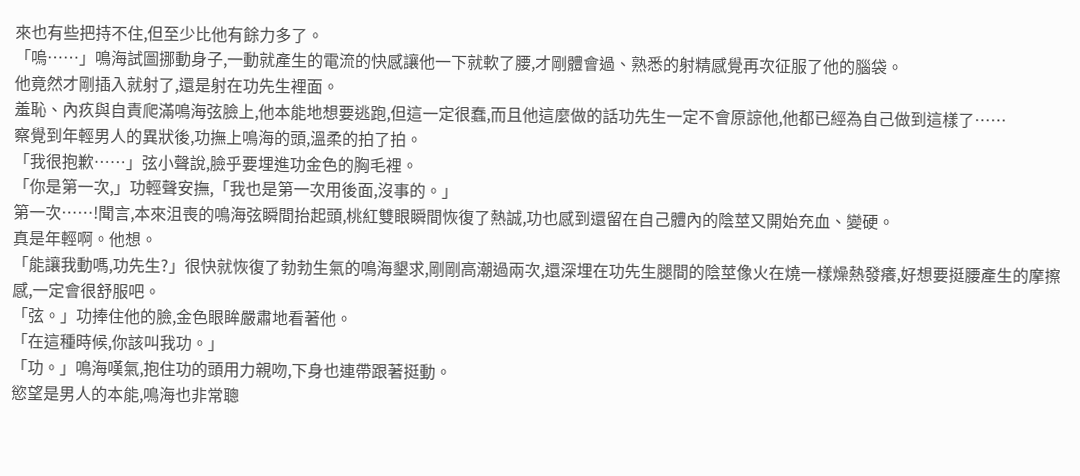來也有些把持不住,但至少比他有餘力多了。
「嗚……」鳴海試圖挪動身子,一動就產生的電流的快感讓他一下就軟了腰,才剛體會過、熟悉的射精感覺再次征服了他的腦袋。
他竟然才剛插入就射了,還是射在功先生裡面。
羞恥、內疚與自責爬滿鳴海弦臉上,他本能地想要逃跑,但這一定很蠢,而且他這麼做的話功先生一定不會原諒他,他都已經為自己做到這樣了……
察覺到年輕男人的異狀後,功撫上鳴海的頭,溫柔的拍了拍。
「我很抱歉……」弦小聲說,臉乎要埋進功金色的胸毛裡。
「你是第一次,」功輕聲安撫,「我也是第一次用後面,沒事的。」
第一次……!聞言,本來沮喪的鳴海弦瞬間抬起頭,桃紅雙眼瞬間恢復了熱誠,功也感到還留在自己體內的陰莖又開始充血、變硬。
真是年輕啊。他想。
「能讓我動嗎,功先生?」很快就恢復了勃勃生氣的鳴海墾求,剛剛高潮過兩次,還深埋在功先生腿間的陰莖像火在燒一樣燥熱發癢,好想要挺腰產生的摩擦感,一定會很舒服吧。
「弦。」功捧住他的臉,金色眼眸嚴肅地看著他。
「在這種時候,你該叫我功。」
「功。」鳴海嘆氣,抱住功的頭用力親吻,下身也連帶跟著挺動。
慾望是男人的本能,鳴海也非常聰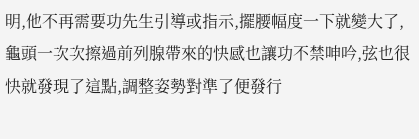明,他不再需要功先生引導或指示,擺腰幅度一下就變大了,龜頭一次次擦過前列腺帶來的快感也讓功不禁呻吟,弦也很快就發現了這點,調整姿勢對準了便發行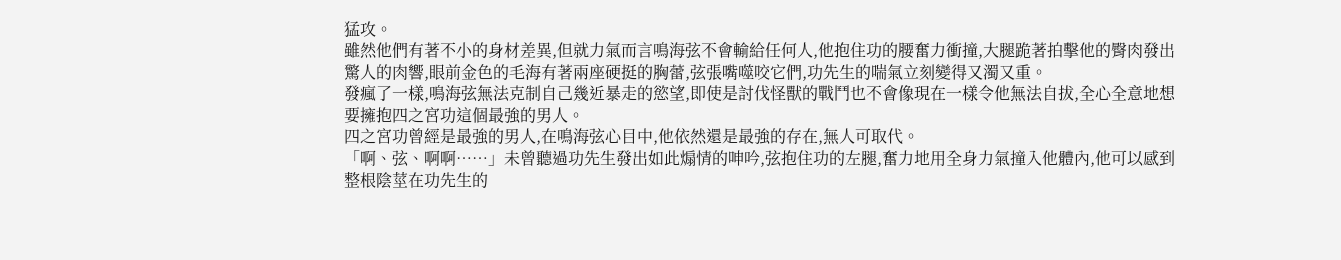猛攻。
雖然他們有著不小的身材差異,但就力氣而言鳴海弦不會輸給任何人,他抱住功的腰奮力衝撞,大腿跪著拍擊他的臀肉發出驚人的肉響,眼前金色的毛海有著兩座硬挺的胸蕾,弦張嘴噬咬它們,功先生的喘氣立刻變得又濁又重。
發瘋了一樣,鳴海弦無法克制自己幾近暴走的慾望,即使是討伐怪獸的戰鬥也不會像現在一樣令他無法自拔,全心全意地想要擁抱四之宮功這個最強的男人。
四之宮功曾經是最強的男人,在鳴海弦心目中,他依然還是最強的存在,無人可取代。
「啊、弦、啊啊……」未曾聽過功先生發出如此煽情的呻吟,弦抱住功的左腿,奮力地用全身力氣撞入他體內,他可以感到整根陰莖在功先生的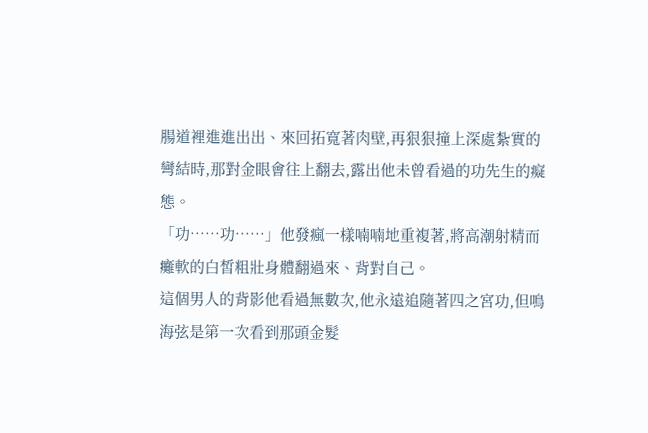腸道裡進進出出、來回拓寬著肉壁,再狠狠撞上深處紮實的彎結時,那對金眼會往上翻去,露出他未曾看過的功先生的癡態。
「功……功……」他發瘋一樣喃喃地重複著,將高潮射精而癱軟的白皙粗壯身體翻過來、背對自己。
這個男人的背影他看過無數次,他永遠追隨著四之宮功,但鳴海弦是第一次看到那頭金髮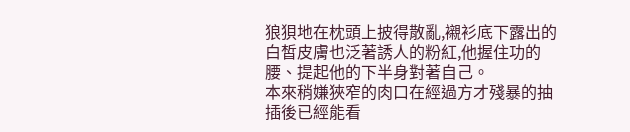狼狽地在枕頭上披得散亂,襯衫底下露出的白皙皮膚也泛著誘人的粉紅,他握住功的腰、提起他的下半身對著自己。
本來稍嫌狹窄的肉口在經過方才殘暴的抽插後已經能看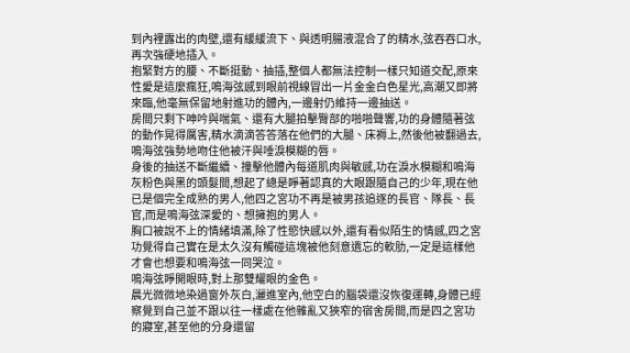到內裡露出的肉壁,還有緩緩流下、與透明腸液混合了的精水,弦吞吞口水,再次強硬地插入。
抱緊對方的腰、不斷挺動、抽插,整個人都無法控制一樣只知道交配,原來性愛是這麼瘋狂,鳴海弦感到眼前視線冒出一片金金白色星光,高潮又即將來臨,他毫無保留地射進功的體內,一邊射仍維持一邊抽送。
房間只剩下呻吟與喘氣、還有大腿拍擊臀部的啪啪聲響,功的身體隨著弦的動作晃得厲害,精水滴滴答答落在他們的大腿、床褥上,然後他被翻過去,鳴海弦強勢地吻住他被汗與唾淚模糊的唇。
身後的抽送不斷繼續、撞擊他體內每道肌肉與敏感,功在淚水模糊和鳴海灰粉色與黑的頭髮間,想起了總是睜著認真的大眼跟隨自己的少年,現在他已是個完全成熟的男人,他四之宮功不再是被男孩追逐的長官、隊長、長官,而是鳴海弦深愛的、想擁抱的男人。
胸口被說不上的情緒填滿,除了性慾快感以外,還有看似陌生的情感,四之宮功覺得自己實在是太久沒有觸碰這塊被他刻意遺忘的軟肋,一定是這樣他才會也想要和鳴海弦一同哭泣。
鳴海弦睜開眼時,對上那雙耀眼的金色。
晨光微微地染過窗外灰白,灑進室內,他空白的腦袋還沒恢復運轉,身體已經察覺到自己並不跟以往一樣處在他雜亂又狹窄的宿舍房間,而是四之宮功的寢室,甚至他的分身還留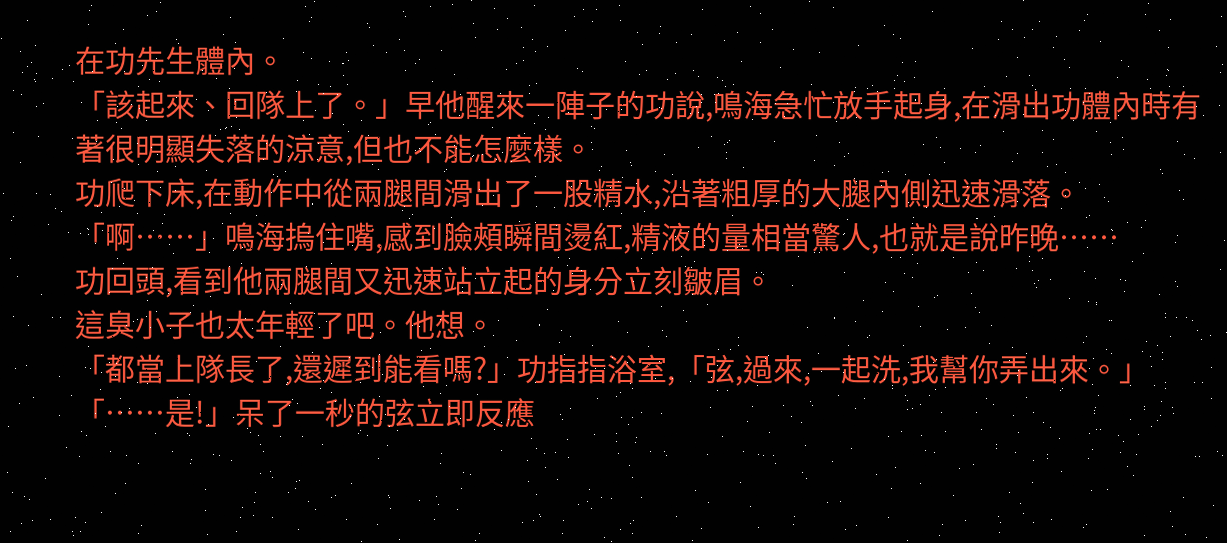在功先生體內。
「該起來、回隊上了。」早他醒來一陣子的功說,鳴海急忙放手起身,在滑出功體內時有著很明顯失落的涼意,但也不能怎麼樣。
功爬下床,在動作中從兩腿間滑出了一股精水,沿著粗厚的大腿內側迅速滑落。
「啊……」鳴海摀住嘴,感到臉頰瞬間燙紅,精液的量相當驚人,也就是說昨晚……
功回頭,看到他兩腿間又迅速站立起的身分立刻皺眉。
這臭小子也太年輕了吧。他想。
「都當上隊長了,還遲到能看嗎?」功指指浴室,「弦,過來,一起洗,我幫你弄出來。」
「……是!」呆了一秒的弦立即反應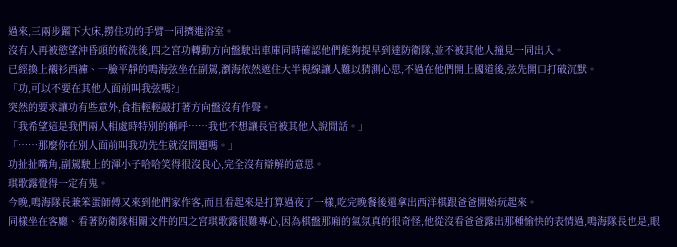過來,三兩步躍下大床,撈住功的手臂一同擠進浴室。
沒有人再被慾望沖昏頭的梳洗後,四之宮功轉動方向盤駛出車庫同時確認他們能夠提早到達防衛隊,並不被其他人撞見一同出入。
已經換上襯衫西褲、一臉平靜的鳴海弦坐在副駕,瀏海依然遮住大半視線讓人難以猜測心思,不過在他們開上國道後,弦先開口打破沉默。
「功,可以不要在其他人面前叫我弦嗎?」
突然的要求讓功有些意外,食指輕輕敲打著方向盤沒有作聲。
「我希望這是我們兩人相處時特別的稱呼……我也不想讓長官被其他人說閒話。」
「……那麼你在別人面前叫我功先生就沒問題嗎。」
功扯扯嘴角,副駕駛上的渾小子哈哈笑得很沒良心,完全沒有辯解的意思。
琪歌露覺得一定有鬼。
今晚,鳴海隊長兼笨蛋師傅又來到他們家作客,而且看起來是打算過夜了一樣,吃完晚餐後還拿出西洋棋跟爸爸開始玩起來。
同樣坐在客廳、看著防衛隊相關文件的四之宮琪歌露很難專心,因為棋盤那廂的氣氛真的很奇怪,他從沒看爸爸露出那種愉快的表情過,鳴海隊長也是,眼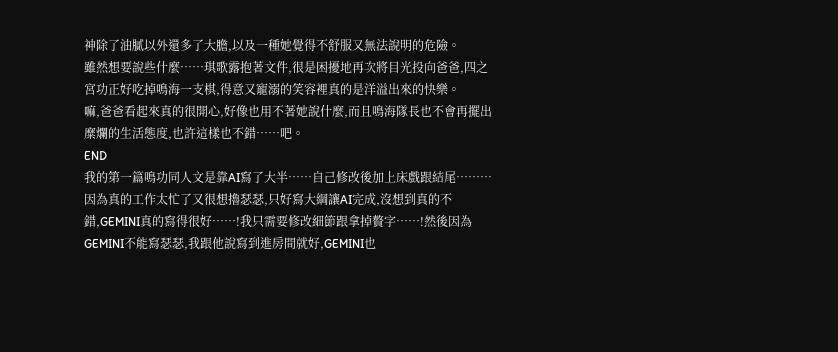神除了油膩以外還多了大膽,以及一種她覺得不舒服又無法說明的危險。
雖然想要說些什麼……琪歌露抱著文件,很是困擾地再次將目光投向爸爸,四之宮功正好吃掉鳴海一支棋,得意又寵溺的笑容裡真的是洋溢出來的快樂。
嘛,爸爸看起來真的很開心,好像也用不著她說什麼,而且鳴海隊長也不會再擺出糜爛的生活態度,也許這樣也不錯……吧。
END
我的第一篇鳴功同人文是靠AI寫了大半……自己修改後加上床戲跟結尾………
因為真的工作太忙了又很想擼瑟瑟,只好寫大綱讓AI完成,沒想到真的不錯,GEMINI真的寫得很好……!我只需要修改細節跟拿掉贅字……!然後因為GEMINI不能寫瑟瑟,我跟他說寫到進房間就好,GEMINI也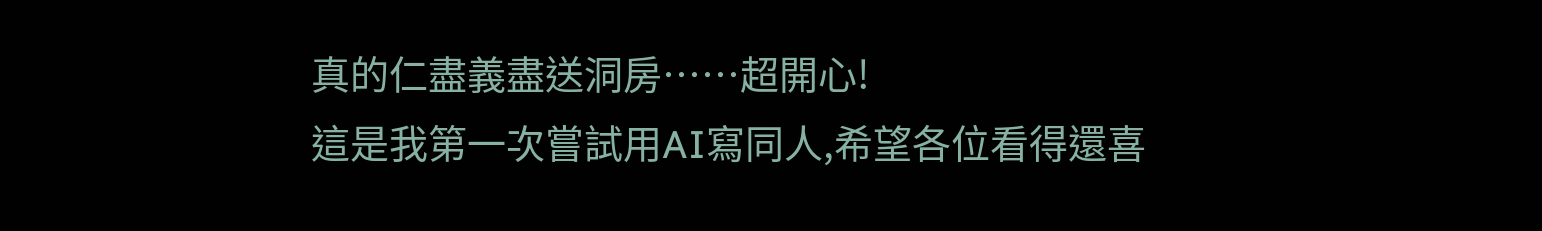真的仁盡義盡送洞房……超開心!
這是我第一次嘗試用AI寫同人,希望各位看得還喜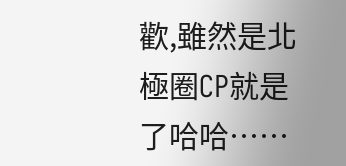歡,雖然是北極圈CP就是了哈哈……